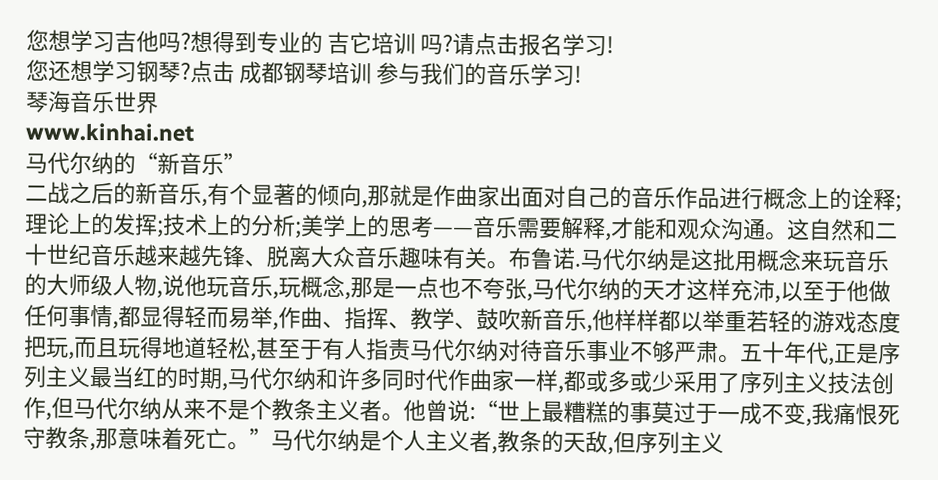您想学习吉他吗?想得到专业的 吉它培训 吗?请点击报名学习!
您还想学习钢琴?点击 成都钢琴培训 参与我们的音乐学习!
琴海音乐世界
www.kinhai.net
马代尔纳的“新音乐”
二战之后的新音乐,有个显著的倾向,那就是作曲家出面对自己的音乐作品进行概念上的诠释;理论上的发挥;技术上的分析;美学上的思考——音乐需要解释,才能和观众沟通。这自然和二十世纪音乐越来越先锋、脱离大众音乐趣味有关。布鲁诺.马代尔纳是这批用概念来玩音乐的大师级人物,说他玩音乐,玩概念,那是一点也不夸张,马代尔纳的天才这样充沛,以至于他做任何事情,都显得轻而易举,作曲、指挥、教学、鼓吹新音乐,他样样都以举重若轻的游戏态度把玩,而且玩得地道轻松,甚至于有人指责马代尔纳对待音乐事业不够严肃。五十年代,正是序列主义最当红的时期,马代尔纳和许多同时代作曲家一样,都或多或少采用了序列主义技法创作,但马代尔纳从来不是个教条主义者。他曾说:“世上最糟糕的事莫过于一成不变,我痛恨死守教条,那意味着死亡。”马代尔纳是个人主义者,教条的天敌,但序列主义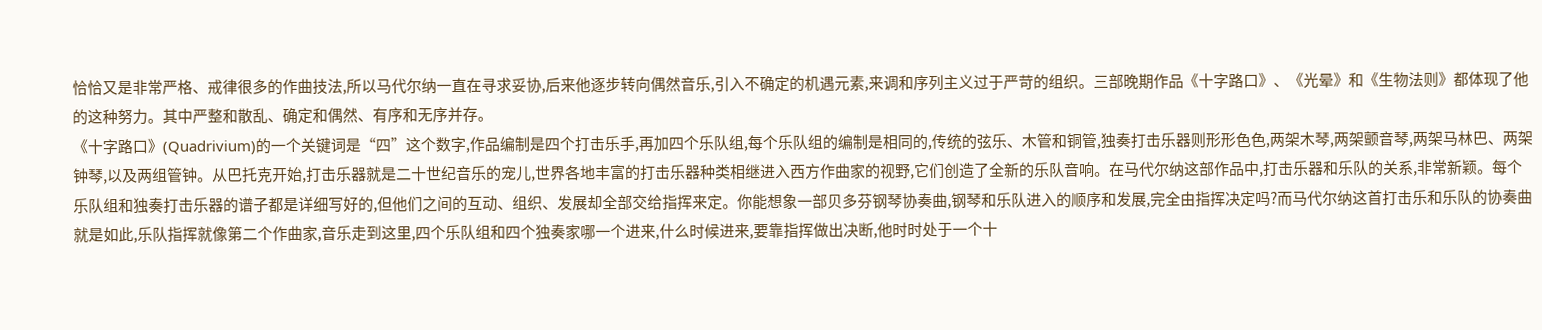恰恰又是非常严格、戒律很多的作曲技法,所以马代尔纳一直在寻求妥协,后来他逐步转向偶然音乐,引入不确定的机遇元素,来调和序列主义过于严苛的组织。三部晚期作品《十字路口》、《光晕》和《生物法则》都体现了他的这种努力。其中严整和散乱、确定和偶然、有序和无序并存。
《十字路口》(Quadrivium)的一个关键词是“四”这个数字,作品编制是四个打击乐手,再加四个乐队组,每个乐队组的编制是相同的,传统的弦乐、木管和铜管,独奏打击乐器则形形色色,两架木琴,两架颤音琴,两架马林巴、两架钟琴,以及两组管钟。从巴托克开始,打击乐器就是二十世纪音乐的宠儿,世界各地丰富的打击乐器种类相继进入西方作曲家的视野,它们创造了全新的乐队音响。在马代尔纳这部作品中,打击乐器和乐队的关系,非常新颖。每个乐队组和独奏打击乐器的谱子都是详细写好的,但他们之间的互动、组织、发展却全部交给指挥来定。你能想象一部贝多芬钢琴协奏曲,钢琴和乐队进入的顺序和发展,完全由指挥决定吗?而马代尔纳这首打击乐和乐队的协奏曲就是如此,乐队指挥就像第二个作曲家,音乐走到这里,四个乐队组和四个独奏家哪一个进来,什么时候进来,要靠指挥做出决断,他时时处于一个十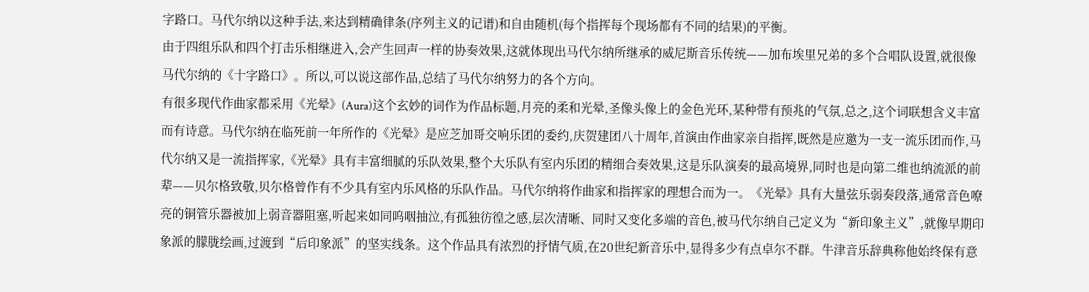字路口。马代尔纳以这种手法,来达到精确律条(序列主义的记谱)和自由随机(每个指挥每个现场都有不同的结果)的平衡。
由于四组乐队和四个打击乐相继进入,会产生回声一样的协奏效果,这就体现出马代尔纳所继承的威尼斯音乐传统——加布埃里兄弟的多个合唱队设置,就很像马代尔纳的《十字路口》。所以,可以说这部作品,总结了马代尔纳努力的各个方向。
有很多现代作曲家都采用《光晕》(Aura)这个玄妙的词作为作品标题,月亮的柔和光晕,圣像头像上的金色光环,某种带有预兆的气氛,总之,这个词联想含义丰富而有诗意。马代尔纳在临死前一年所作的《光晕》是应芝加哥交响乐团的委约,庆贺建团八十周年,首演由作曲家亲自指挥,既然是应邀为一支一流乐团而作,马代尔纳又是一流指挥家,《光晕》具有丰富细腻的乐队效果,整个大乐队有室内乐团的精细合奏效果,这是乐队演奏的最高境界,同时也是向第二维也纳流派的前辈——贝尔格致敬,贝尔格曾作有不少具有室内乐风格的乐队作品。马代尔纳将作曲家和指挥家的理想合而为一。《光晕》具有大量弦乐弱奏段落,通常音色嘹亮的铜管乐器被加上弱音器阻塞,听起来如同呜咽抽泣,有孤独彷徨之感,层次清晰、同时又变化多端的音色,被马代尔纳自己定义为“新印象主义”,就像早期印象派的朦胧绘画,过渡到“后印象派”的坚实线条。这个作品具有浓烈的抒情气质,在20世纪新音乐中,显得多少有点卓尔不群。牛津音乐辞典称他始终保有意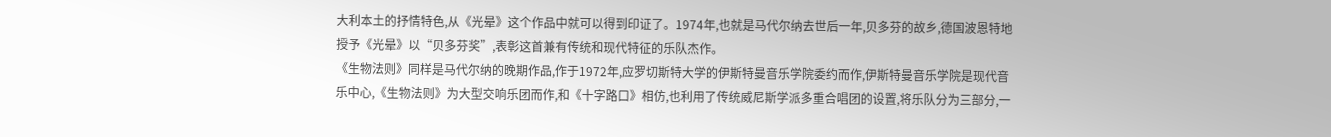大利本土的抒情特色,从《光晕》这个作品中就可以得到印证了。1974年,也就是马代尔纳去世后一年,贝多芬的故乡,德国波恩特地授予《光晕》以“贝多芬奖”,表彰这首兼有传统和现代特征的乐队杰作。
《生物法则》同样是马代尔纳的晚期作品,作于1972年,应罗切斯特大学的伊斯特曼音乐学院委约而作,伊斯特曼音乐学院是现代音乐中心,《生物法则》为大型交响乐团而作,和《十字路口》相仿,也利用了传统威尼斯学派多重合唱团的设置,将乐队分为三部分,一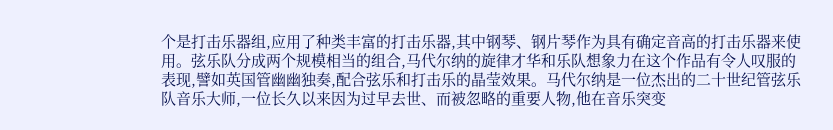个是打击乐器组,应用了种类丰富的打击乐器,其中钢琴、钢片琴作为具有确定音高的打击乐器来使用。弦乐队分成两个规模相当的组合,马代尔纳的旋律才华和乐队想象力在这个作品有令人叹服的表现,譬如英国管幽幽独奏,配合弦乐和打击乐的晶莹效果。马代尔纳是一位杰出的二十世纪管弦乐队音乐大师,一位长久以来因为过早去世、而被忽略的重要人物,他在音乐突变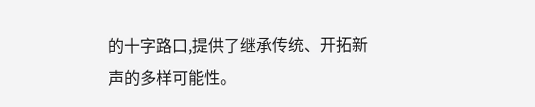的十字路口,提供了继承传统、开拓新声的多样可能性。